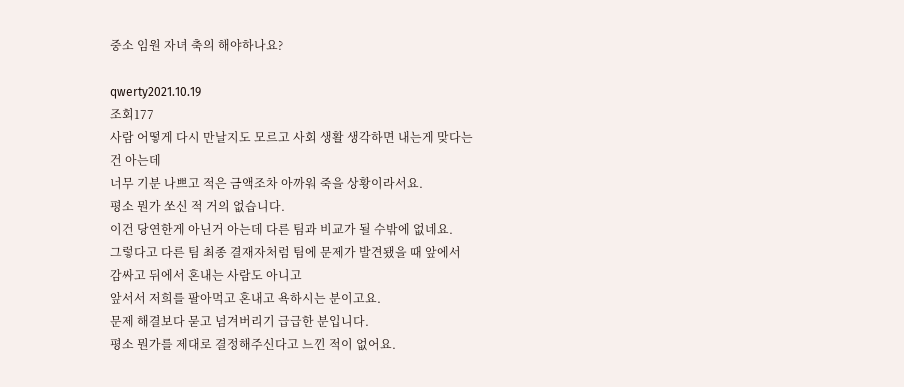중소 임원 자녀 축의 해야하나요?

qwerty2021.10.19
조회177
사람 어떻게 다시 만날지도 모르고 사회 생활 생각하면 내는게 맞다는건 아는데
너무 기분 나쁘고 적은 금액조차 아까워 죽을 상황이라서요.
평소 뭔가 쏘신 적 거의 없습니다.
이건 당연한게 아닌거 아는데 다른 팀과 비교가 될 수밖에 없네요.
그렇다고 다른 팀 최종 결재자처럼 팀에 문제가 발견됐을 때 앞에서 감싸고 뒤에서 혼내는 사람도 아니고
앞서서 저희를 팔아먹고 혼내고 욕하시는 분이고요.
문제 해결보다 묻고 넘겨버리기 급급한 분입니다.
평소 뭔가를 제대로 결정해주신다고 느낀 적이 없어요.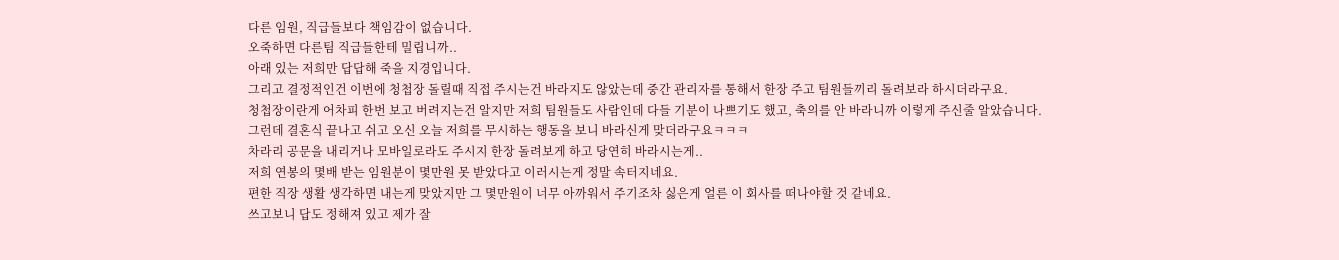다른 임원, 직급들보다 책임감이 없습니다.
오죽하면 다른팀 직급들한테 밀립니까..
아래 있는 저희만 답답해 죽을 지경입니다.
그리고 결정적인건 이번에 청첩장 돌릴때 직접 주시는건 바라지도 않았는데 중간 관리자를 통해서 한장 주고 팀원들끼리 돌려보라 하시더라구요.
청첩장이란게 어차피 한번 보고 버려지는건 알지만 저희 팀원들도 사람인데 다들 기분이 나쁘기도 했고, 축의를 안 바라니까 이렇게 주신줄 알았습니다.
그런데 결혼식 끝나고 쉬고 오신 오늘 저희를 무시하는 행동을 보니 바라신게 맞더라구요ㅋㅋㅋ
차라리 공문을 내리거나 모바일로라도 주시지 한장 돌려보게 하고 당연히 바라시는게..
저희 연봉의 몇배 받는 임원분이 몇만원 못 받았다고 이러시는게 정말 속터지네요.
편한 직장 생활 생각하면 내는게 맞았지만 그 몇만원이 너무 아까워서 주기조차 싫은게 얼른 이 회사를 떠나야할 것 같네요.
쓰고보니 답도 정해져 있고 제가 잘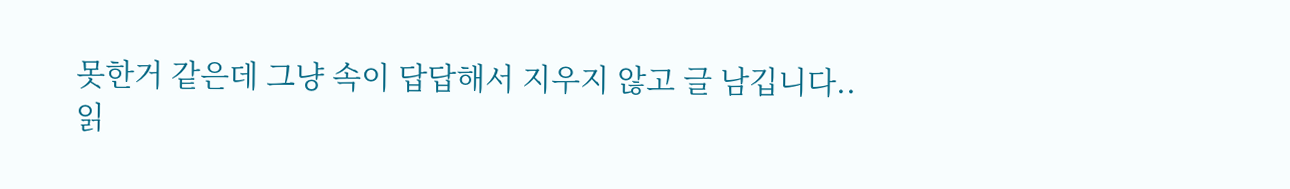못한거 같은데 그냥 속이 답답해서 지우지 않고 글 남깁니다..
읽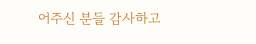어주신 분들 감사하고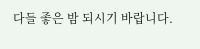다들 좋은 밤 되시기 바랍니다.